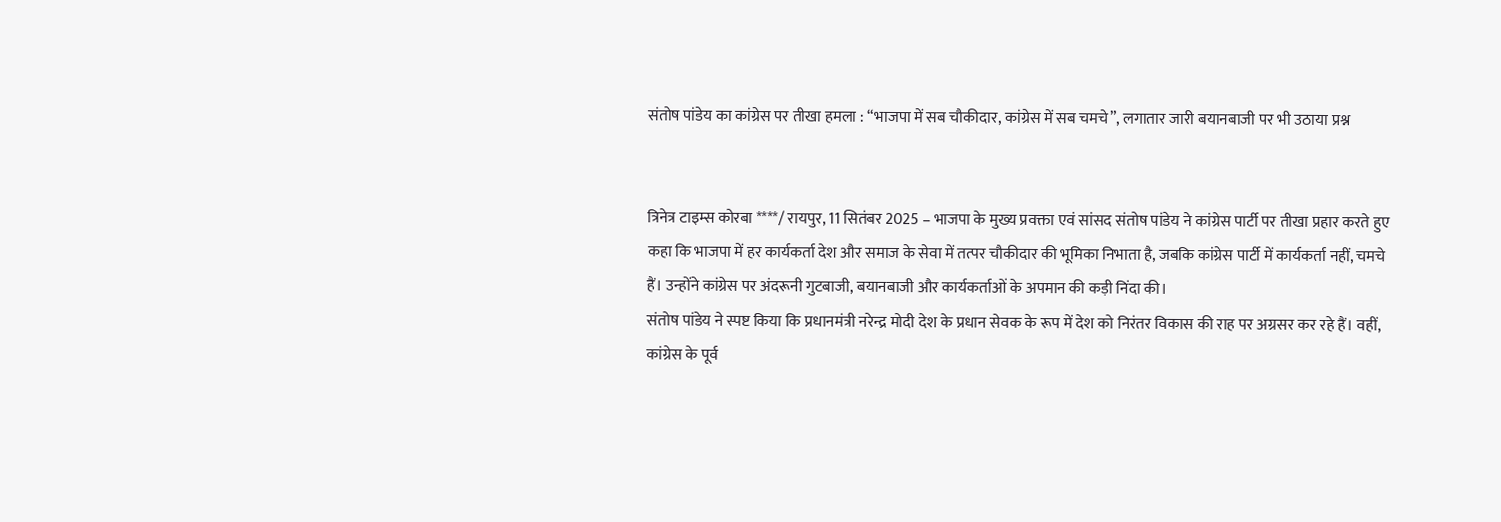संतोष पांडेय का कांग्रेस पर तीखा हमला : “भाजपा में सब चौकीदार, कांग्रेस में सब चमचे”, लगातार जारी बयानबाजी पर भी उठाया प्रश्न


त्रिनेत्र टाइम्स कोरबा ****/ रायपुर, 11 सितंबर 2025 – भाजपा के मुख्य प्रवक्ता एवं सांसद संतोष पांडेय ने कांग्रेस पार्टी पर तीखा प्रहार करते हुए कहा कि भाजपा में हर कार्यकर्ता देश और समाज के सेवा में तत्पर चौकीदार की भूमिका निभाता है, जबकि कांग्रेस पार्टी में कार्यकर्ता नहीं, चमचे हैं। उन्होंने कांग्रेस पर अंदरूनी गुटबाजी, बयानबाजी और कार्यकर्ताओं के अपमान की कड़ी निंदा की।
संतोष पांडेय ने स्पष्ट किया कि प्रधानमंत्री नरेन्द्र मोदी देश के प्रधान सेवक के रूप में देश को निरंतर विकास की राह पर अग्रसर कर रहे हैं। वहीं, कांग्रेस के पूर्व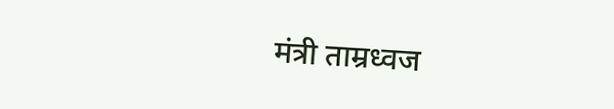मंत्री ताम्रध्वज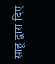साहू द्वारा दिए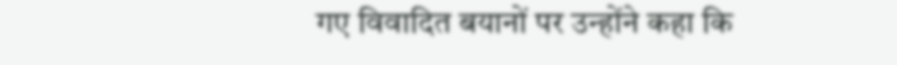गए विवादित बयानों पर उन्होंने कहा कि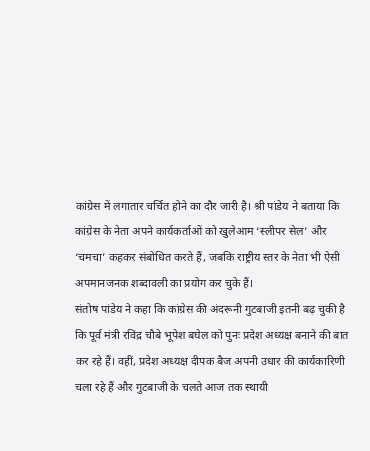कांग्रेस में लगातार चर्चित होने का दौर जारी है। श्री पांडेय ने बताया कि कांग्रेस के नेता अपने कार्यकर्ताओं को खुलेआम ‘स्लीपर सेल’ और ‘चमचा’ कहकर संबोधित करते हैं, जबकि राष्ट्रीय स्तर के नेता भी ऐसी अपमानजनक शब्दावली का प्रयोग कर चुके हैं।
संतोष पांडेय ने कहा कि कांग्रेस की अंदरूनी गुटबाजी इतनी बढ़ चुकी है कि पूर्व मंत्री रविंद्र चौबे भूपेश बघेल को पुनः प्रदेश अध्यक्ष बनाने की बात कर रहे हैं। वहीं, प्रदेश अध्यक्ष दीपक बैज अपनी उधार की कार्यकारिणी चला रहे हैं और गुटबाजी के चलते आज तक स्थायी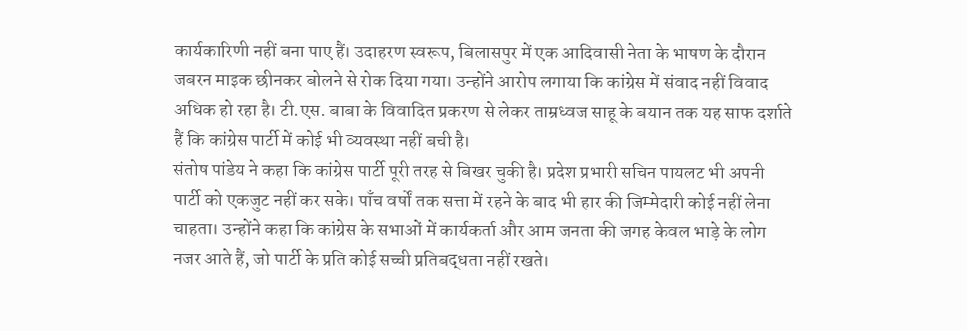कार्यकारिणी नहीं बना पाए हैं। उदाहरण स्वरूप, बिलासपुर में एक आदिवासी नेता के भाषण के दौरान जबरन माइक छीनकर बोलने से रोक दिया गया। उन्होंने आरोप लगाया कि कांग्रेस में संवाद नहीं विवाद अधिक हो रहा है। टी.एस. बाबा के विवादित प्रकरण से लेकर ताम्रध्वज साहू के बयान तक यह साफ दर्शाते हैं कि कांग्रेस पार्टी में कोई भी व्यवस्था नहीं बची है।
संतोष पांडेय ने कहा कि कांग्रेस पार्टी पूरी तरह से बिखर चुकी है। प्रदेश प्रभारी सचिन पायलट भी अपनी पार्टी को एकजुट नहीं कर सके। पाँच वर्षों तक सत्ता में रहने के बाद भी हार की जिम्मेदारी कोई नहीं लेना चाहता। उन्होंने कहा कि कांग्रेस के सभाओं में कार्यकर्ता और आम जनता की जगह केवल भाड़े के लोग नजर आते हैं, जो पार्टी के प्रति कोई सच्ची प्रतिबद्धता नहीं रखते।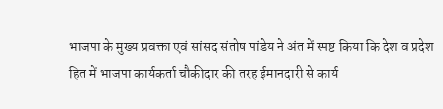भाजपा के मुख्य प्रवक्ता एवं सांसद संतोष पांडेय ने अंत में स्पष्ट किया कि देश व प्रदेश हित में भाजपा कार्यकर्ता चौकीदार की तरह ईमानदारी से कार्य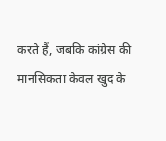करते हैं, जबकि कांग्रेस की मानसिकता केवल खुद के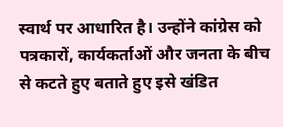स्वार्थ पर आधारित है। उन्होंने कांग्रेस को पत्रकारों, कार्यकर्ताओं और जनता के बीच से कटते हुए बताते हुए इसे खंडित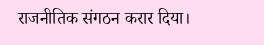राजनीतिक संगठन करार दिया।